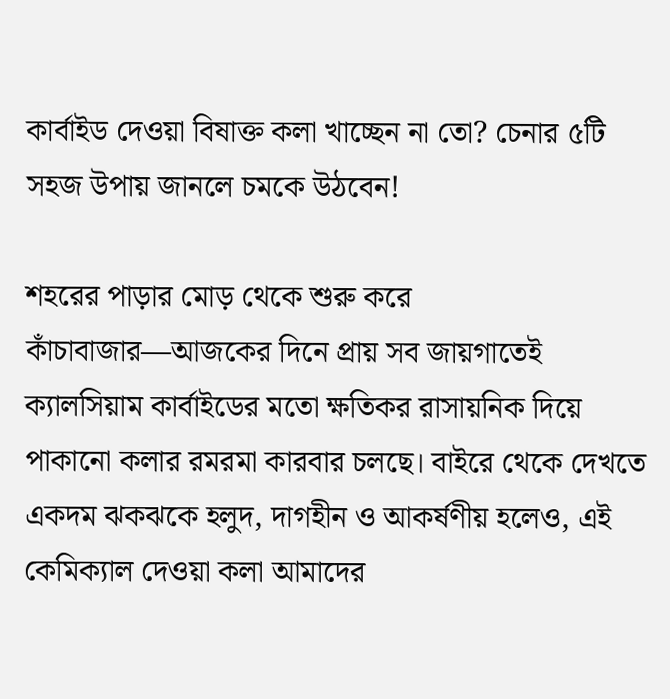কার্বাইড দেওয়া বিষাক্ত কলা খাচ্ছেন না তো? চেনার ৫টি সহজ উপায় জানলে চমকে উঠবেন!

শহরের পাড়ার মোড় থেকে শুরু করে কাঁচাবাজার—আজকের দিনে প্রায় সব জায়গাতেই ক্যালসিয়াম কার্বাইডের মতো ক্ষতিকর রাসায়নিক দিয়ে পাকানো কলার রমরমা কারবার চলছে। বাইরে থেকে দেখতে একদম ঝকঝকে হলুদ, দাগহীন ও আকর্ষণীয় হলেও, এই কেমিক্যাল দেওয়া কলা আমাদের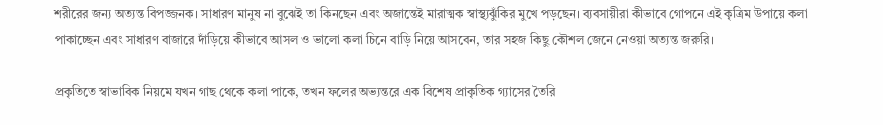শরীরের জন্য অত্যন্ত বিপজ্জনক। সাধারণ মানুষ না বুঝেই তা কিনছেন এবং অজান্তেই মারাত্মক স্বাস্থ্যঝুঁকির মুখে পড়ছেন। ব্যবসায়ীরা কীভাবে গোপনে এই কৃত্রিম উপায়ে কলা পাকাচ্ছেন এবং সাধারণ বাজারে দাঁড়িয়ে কীভাবে আসল ও ভালো কলা চিনে বাড়ি নিয়ে আসবেন, তার সহজ কিছু কৌশল জেনে নেওয়া অত্যন্ত জরুরি।

প্রকৃতিতে স্বাভাবিক নিয়মে যখন গাছ থেকে কলা পাকে, তখন ফলের অভ্যন্তরে এক বিশেষ প্রাকৃতিক গ্যাসের তৈরি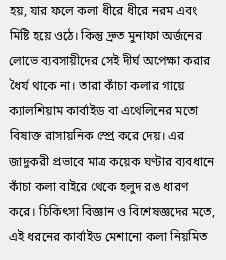হয়, যার ফলে কলা ধীরে ধীরে নরম এবং মিষ্টি হয়ে ওঠে। কিন্তু দ্রুত মুনাফা অর্জনের লোভে ব্যবসায়ীদের সেই দীর্ঘ অপেক্ষা করার ধৈর্য থাকে না। তারা কাঁচা কলার গায়ে ক্যালশিয়াম কার্বাইড বা এথেলিনের মতো বিষাক্ত রাসায়নিক স্প্রে করে দেয়। এর জাদুকরী প্রভাবে মাত্র কয়েক ঘণ্টার ব্যবধানে কাঁচা কলা বাইরে থেকে হলুদ রঙ ধারণ করে। চিকিৎসা বিজ্ঞান ও বিশেষজ্ঞদের মতে, এই ধরনের কার্বাইড মেশানো কলা নিয়মিত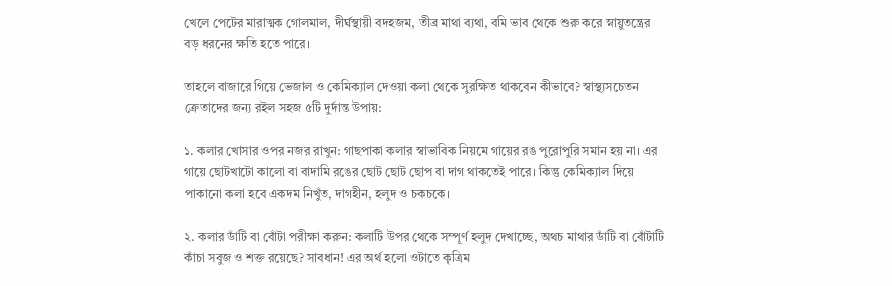খেলে পেটের মারাত্মক গোলমাল, দীর্ঘস্থায়ী বদহজম, তীব্র মাথা ব্যথা, বমি ভাব থেকে শুরু করে স্নায়ুতন্ত্রের বড় ধরনের ক্ষতি হতে পারে।

তাহলে বাজারে গিয়ে ভেজাল ও কেমিক্যাল দেওয়া কলা থেকে সুরক্ষিত থাকবেন কীভাবে? স্বাস্থ্যসচেতন ক্রেতাদের জন্য রইল সহজ ৫টি দুর্দান্ত উপায়:

১. কলার খোসার ওপর নজর রাখুন: গাছপাকা কলার স্বাভাবিক নিয়মে গায়ের রঙ পুরোপুরি সমান হয় না। এর গায়ে ছোটখাটো কালো বা বাদামি রঙের ছোট ছোট ছোপ বা দাগ থাকতেই পারে। কিন্তু কেমিক্যাল দিয়ে পাকানো কলা হবে একদম নিখুঁত, দাগহীন, হলুদ ও চকচকে।

২. কলার ডাঁটি বা বোঁটা পরীক্ষা করুন: কলাটি উপর থেকে সম্পূর্ণ হলুদ দেখাচ্ছে, অথচ মাথার ডাঁটি বা বোঁটাটি কাঁচা সবুজ ও শক্ত রয়েছে? সাবধান! এর অর্থ হলো ওটাতে কৃত্রিম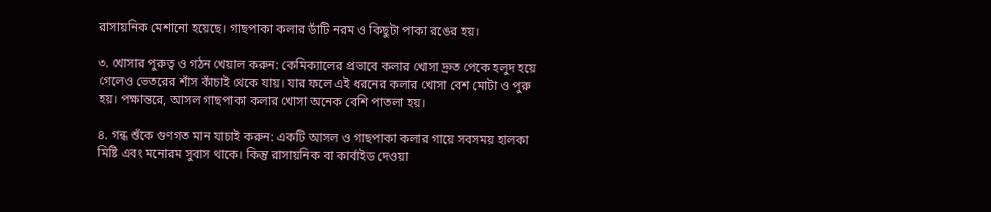রাসায়নিক মেশানো হয়েছে। গাছপাকা কলার ডাঁটি নরম ও কিছুটা পাকা রঙের হয়।

৩. খোসার পুরুত্ব ও গঠন খেয়াল করুন: কেমিক্যালের প্রভাবে কলার খোসা দ্রুত পেকে হলুদ হয়ে গেলেও ভেতরের শাঁস কাঁচাই থেকে যায়। যার ফলে এই ধরনের কলার খোসা বেশ মোটা ও পুরু হয়। পক্ষান্তরে, আসল গাছপাকা কলার খোসা অনেক বেশি পাতলা হয়।

৪. গন্ধ শুঁকে গুণগত মান যাচাই করুন: একটি আসল ও গাছপাকা কলার গায়ে সবসময় হালকা মিষ্টি এবং মনোরম সুবাস থাকে। কিন্তু রাসায়নিক বা কার্বাইড দেওয়া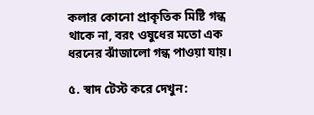কলার কোনো প্রাকৃতিক মিষ্টি গন্ধ থাকে না, বরং ওষুধের মতো এক ধরনের ঝাঁজালো গন্ধ পাওয়া যায়।

৫. স্বাদ টেস্ট করে দেখুন: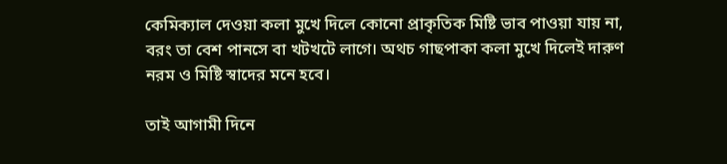কেমিক্যাল দেওয়া কলা মুখে দিলে কোনো প্রাকৃতিক মিষ্টি ভাব পাওয়া যায় না, বরং তা বেশ পানসে বা খটখটে লাগে। অথচ গাছপাকা কলা মুখে দিলেই দারুণ নরম ও মিষ্টি স্বাদের মনে হবে।

তাই আগামী দিনে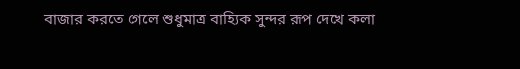বাজার করতে গেলে শুধুমাত্র বাহ্যিক সুন্দর রূপ দেখে কলা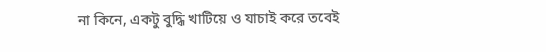না কিনে, একটু বুদ্ধি খাটিয়ে ও যাচাই করে তবেই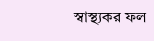স্বাস্থ্যকর ফল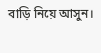বাড়ি নিয়ে আসুন।